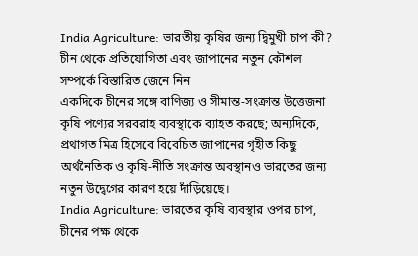India Agriculture: ভারতীয় কৃষির জন্য দ্বিমুখী চাপ কী? চীন থেকে প্রতিযোগিতা এবং জাপানের নতুন কৌশল সম্পর্কে বিস্তারিত জেনে নিন
একদিকে চীনের সঙ্গে বাণিজ্য ও সীমান্ত-সংক্রান্ত উত্তেজনা কৃষি পণ্যের সরবরাহ ব্যবস্থাকে ব্যাহত করছে; অন্যদিকে, প্রথাগত মিত্র হিসেবে বিবেচিত জাপানের গৃহীত কিছু অর্থনৈতিক ও কৃষি-নীতি সংক্রান্ত অবস্থানও ভারতের জন্য নতুন উদ্বেগের কারণ হয়ে দাঁড়িয়েছে।
India Agriculture: ভারতের কৃষি ব্যবস্থার ওপর চাপ, চীনের পক্ষ থেকে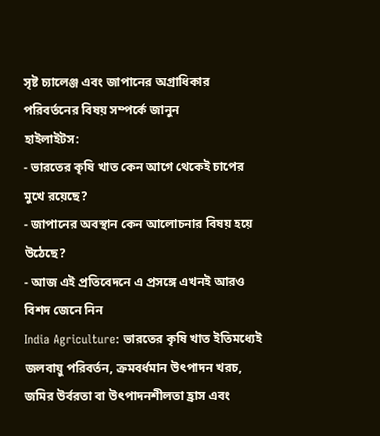সৃষ্ট চ্যালেঞ্জ এবং জাপানের অগ্রাধিকার পরিবর্তনের বিষয় সম্পর্কে জানুন
হাইলাইটস:
- ভারতের কৃষি খাত কেন আগে থেকেই চাপের মুখে রয়েছে?
- জাপানের অবস্থান কেন আলোচনার বিষয় হয়ে উঠেছে?
- আজ এই প্রতিবেদনে এ প্রসঙ্গে এখনই আরও বিশদ জেনে নিন
India Agriculture: ভারতের কৃষি খাত ইতিমধ্যেই জলবায়ু পরিবর্তন, ক্রমবর্ধমান উৎপাদন খরচ, জমির উর্বরতা বা উৎপাদনশীলতা হ্রাস এবং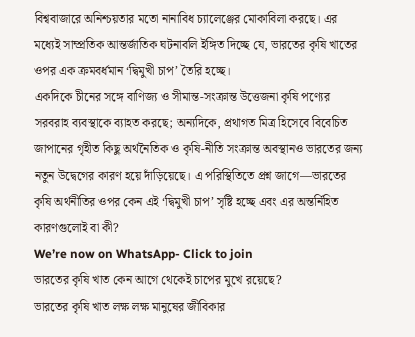বিশ্ববাজারে অনিশ্চয়তার মতো নানাবিধ চ্যালেঞ্জের মোকাবিলা করছে। এর মধ্যেই সাম্প্রতিক আন্তর্জাতিক ঘটনাবলি ইঙ্গিত দিচ্ছে যে, ভারতের কৃষি খাতের ওপর এক ক্রমবর্ধমান ‘দ্বিমুখী চাপ’ তৈরি হচ্ছে।
একদিকে চীনের সঙ্গে বাণিজ্য ও সীমান্ত-সংক্রান্ত উত্তেজনা কৃষি পণ্যের সরবরাহ ব্যবস্থাকে ব্যাহত করছে; অন্যদিকে, প্রথাগত মিত্র হিসেবে বিবেচিত জাপানের গৃহীত কিছু অর্থনৈতিক ও কৃষি-নীতি সংক্রান্ত অবস্থানও ভারতের জন্য নতুন উদ্বেগের কারণ হয়ে দাঁড়িয়েছে। এ পরিস্থিতিতে প্রশ্ন জাগে—ভারতের কৃষি অর্থনীতির ওপর কেন এই ‘দ্বিমুখী চাপ’ সৃষ্টি হচ্ছে এবং এর অন্তর্নিহিত কারণগুলোই বা কী?
We’re now on WhatsApp- Click to join
ভারতের কৃষি খাত কেন আগে থেকেই চাপের মুখে রয়েছে?
ভারতের কৃষি খাত লক্ষ লক্ষ মানুষের জীবিকার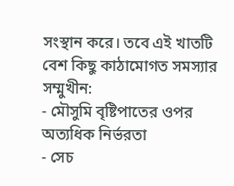সংস্থান করে। তবে এই খাতটি বেশ কিছু কাঠামোগত সমস্যার সম্মুখীন:
- মৌসুমি বৃষ্টিপাতের ওপর অত্যধিক নির্ভরতা
- সেচ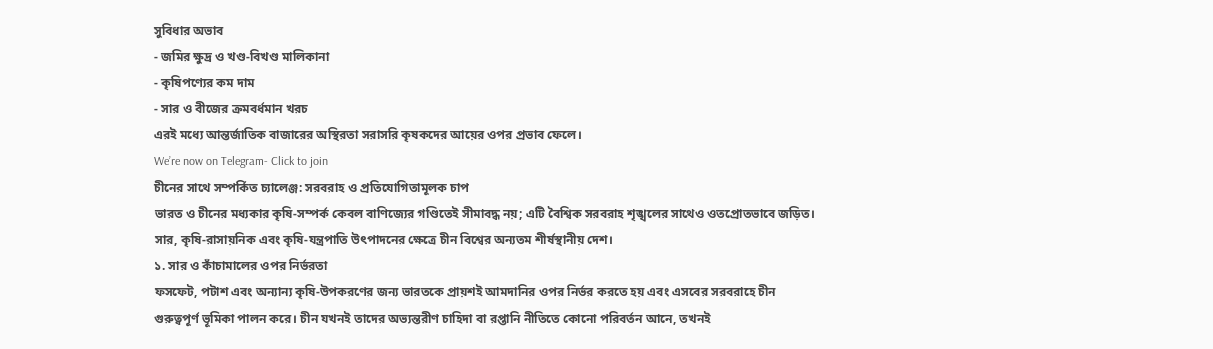সুবিধার অভাব
- জমির ক্ষুদ্র ও খণ্ড-বিখণ্ড মালিকানা
- কৃষিপণ্যের কম দাম
- সার ও বীজের ক্রমবর্ধমান খরচ
এরই মধ্যে আন্তর্জাতিক বাজারের অস্থিরতা সরাসরি কৃষকদের আয়ের ওপর প্রভাব ফেলে।
We’re now on Telegram- Click to join
চীনের সাথে সম্পর্কিত চ্যালেঞ্জ: সরবরাহ ও প্রতিযোগিতামূলক চাপ
ভারত ও চীনের মধ্যকার কৃষি-সম্পর্ক কেবল বাণিজ্যের গণ্ডিতেই সীমাবদ্ধ নয়; এটি বৈশ্বিক সরবরাহ শৃঙ্খলের সাথেও ওতপ্রোতভাবে জড়িত। সার, কৃষি-রাসায়নিক এবং কৃষি-যন্ত্রপাতি উৎপাদনের ক্ষেত্রে চীন বিশ্বের অন্যতম শীর্ষস্থানীয় দেশ।
১. সার ও কাঁচামালের ওপর নির্ভরতা
ফসফেট, পটাশ এবং অন্যান্য কৃষি-উপকরণের জন্য ভারতকে প্রায়শই আমদানির ওপর নির্ভর করতে হয় এবং এসবের সরবরাহে চীন গুরুত্বপূর্ণ ভূমিকা পালন করে। চীন যখনই তাদের অভ্যন্তরীণ চাহিদা বা রপ্তানি নীতিতে কোনো পরিবর্তন আনে, তখনই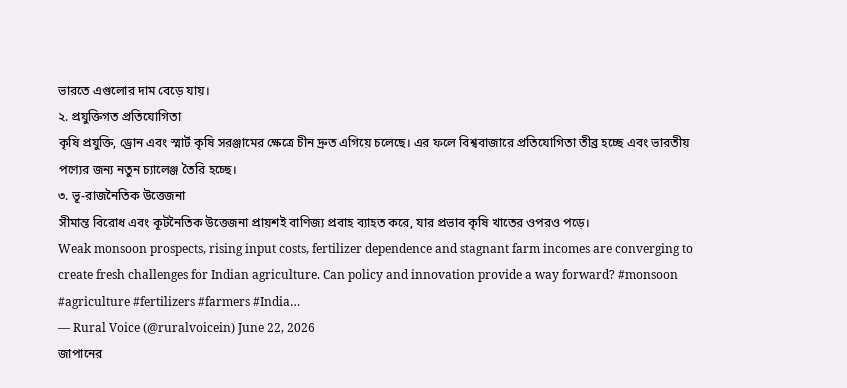ভারতে এগুলোর দাম বেড়ে যায়।
২. প্রযুক্তিগত প্রতিযোগিতা
কৃষি প্রযুক্তি, ড্রোন এবং স্মার্ট কৃষি সরঞ্জামের ক্ষেত্রে চীন দ্রুত এগিয়ে চলেছে। এর ফলে বিশ্ববাজারে প্রতিযোগিতা তীব্র হচ্ছে এবং ভারতীয় পণ্যের জন্য নতুন চ্যালেঞ্জ তৈরি হচ্ছে।
৩. ভূ-রাজনৈতিক উত্তেজনা
সীমান্ত বিরোধ এবং কূটনৈতিক উত্তেজনা প্রায়শই বাণিজ্য প্রবাহ ব্যাহত করে, যার প্রভাব কৃষি খাতের ওপরও পড়ে।
Weak monsoon prospects, rising input costs, fertilizer dependence and stagnant farm incomes are converging to create fresh challenges for Indian agriculture. Can policy and innovation provide a way forward? #monsoon #agriculture #fertilizers #farmers #India…
— Rural Voice (@ruralvoicein) June 22, 2026
জাপানের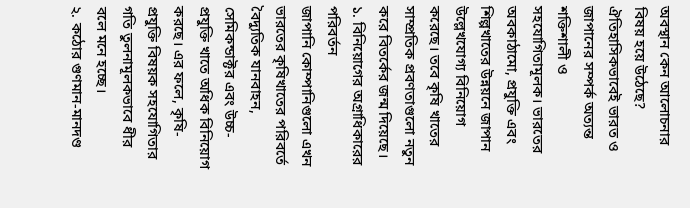অবস্থান কেন আলোচনার বিষয় হয়ে উঠেছে?
ঐতিহাসিকভাবেই ভারত ও জাপানের সম্পর্ক অত্যন্ত শক্তিশালী ও সহযোগিতামূলক। ভারতের অবকাঠামো, প্রযুক্তি এবং শিল্পখাতের উন্নয়নে জাপান উল্লেখযোগ্য বিনিয়োগ করেছে। তবে কৃষি খাতের সাম্প্রতিক প্রবণতাগুলো নতুন করে বিতর্কের জন্ম দিয়েছে।
১. বিনিয়োগের অগ্রাধিকারের পরিবর্তন
জাপানি কোম্পানিগুলো এখন ভারতের কৃষিখাতের পরিবর্তে বৈদ্যুতিক যানবাহন, সেমিকন্ডাক্টর এবং উচ্চ-প্রযুক্তি খাতে অধিক বিনিয়োগ করছে। এর ফলে, কৃষি-প্রযুক্তি বিষয়ক সহযোগিতার গতি তুলনামূলকভাবে ধীর বলে মনে হচ্ছে।
২. কঠোর গুণমান-মানদণ্ড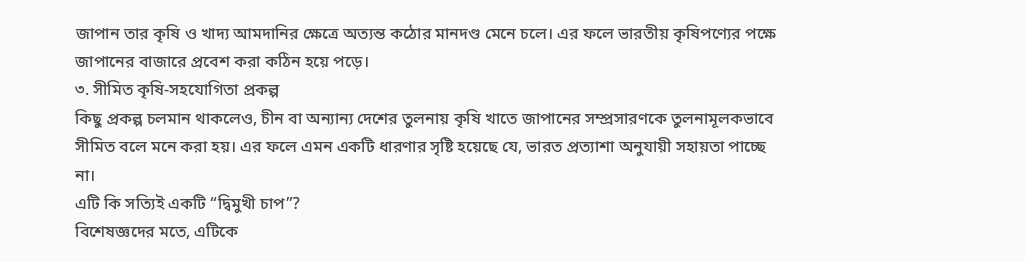জাপান তার কৃষি ও খাদ্য আমদানির ক্ষেত্রে অত্যন্ত কঠোর মানদণ্ড মেনে চলে। এর ফলে ভারতীয় কৃষিপণ্যের পক্ষে জাপানের বাজারে প্রবেশ করা কঠিন হয়ে পড়ে।
৩. সীমিত কৃষি-সহযোগিতা প্রকল্প
কিছু প্রকল্প চলমান থাকলেও, চীন বা অন্যান্য দেশের তুলনায় কৃষি খাতে জাপানের সম্প্রসারণকে তুলনামূলকভাবে সীমিত বলে মনে করা হয়। এর ফলে এমন একটি ধারণার সৃষ্টি হয়েছে যে, ভারত প্রত্যাশা অনুযায়ী সহায়তা পাচ্ছে না।
এটি কি সত্যিই একটি “দ্বিমুখী চাপ”?
বিশেষজ্ঞদের মতে, এটিকে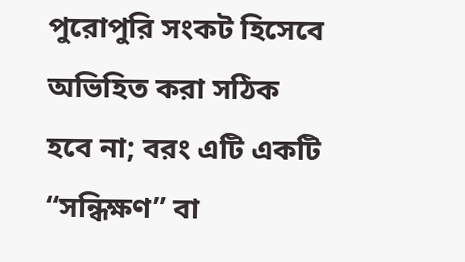পুরোপুরি সংকট হিসেবে অভিহিত করা সঠিক হবে না; বরং এটি একটি “সন্ধিক্ষণ” বা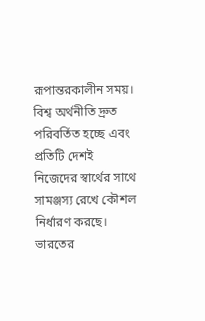রূপান্তরকালীন সময়। বিশ্ব অর্থনীতি দ্রুত পরিবর্তিত হচ্ছে এবং প্রতিটি দেশই নিজেদের স্বার্থের সাথে সামঞ্জস্য রেখে কৌশল নির্ধারণ করছে।
ভারতের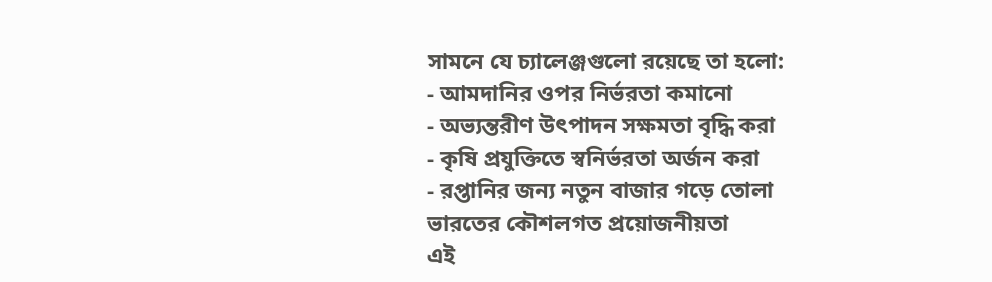সামনে যে চ্যালেঞ্জগুলো রয়েছে তা হলো:
- আমদানির ওপর নির্ভরতা কমানো
- অভ্যন্তরীণ উৎপাদন সক্ষমতা বৃদ্ধি করা
- কৃষি প্রযুক্তিতে স্বনির্ভরতা অর্জন করা
- রপ্তানির জন্য নতুন বাজার গড়ে তোলা
ভারতের কৌশলগত প্রয়োজনীয়তা
এই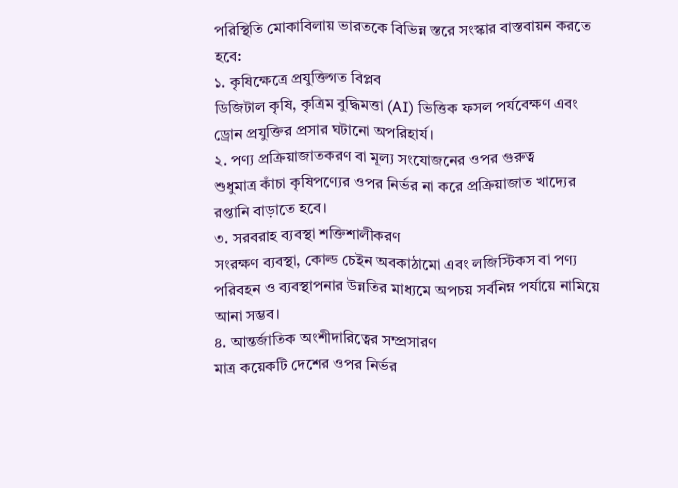পরিস্থিতি মোকাবিলায় ভারতকে বিভিন্ন স্তরে সংস্কার বাস্তবায়ন করতে হবে:
১. কৃষিক্ষেত্রে প্রযুক্তিগত বিপ্লব
ডিজিটাল কৃষি, কৃত্রিম বুদ্ধিমত্তা (AI) ভিত্তিক ফসল পর্যবেক্ষণ এবং ড্রোন প্রযুক্তির প্রসার ঘটানো অপরিহার্য।
২. পণ্য প্রক্রিয়াজাতকরণ বা মূল্য সংযোজনের ওপর গুরুত্ব
শুধুমাত্র কাঁচা কৃষিপণ্যের ওপর নির্ভর না করে প্রক্রিয়াজাত খাদ্যের রপ্তানি বাড়াতে হবে।
৩. সরবরাহ ব্যবস্থা শক্তিশালীকরণ
সংরক্ষণ ব্যবস্থা, কোল্ড চেইন অবকাঠামো এবং লজিস্টিকস বা পণ্য পরিবহন ও ব্যবস্থাপনার উন্নতির মাধ্যমে অপচয় সর্বনিম্ন পর্যায়ে নামিয়ে আনা সম্ভব।
৪. আন্তর্জাতিক অংশীদারিত্বের সম্প্রসারণ
মাত্র কয়েকটি দেশের ওপর নির্ভর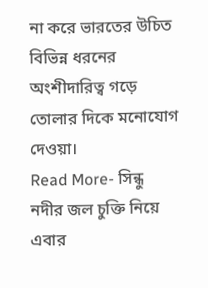না করে ভারতের উচিত বিভিন্ন ধরনের অংশীদারিত্ব গড়ে তোলার দিকে মনোযোগ দেওয়া।
Read More- সিন্ধু নদীর জল চুক্তি নিয়ে এবার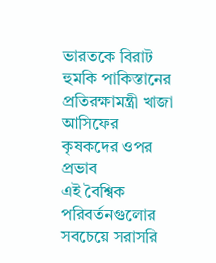ভারতকে বিরাট হুমকি পাকিস্তানের প্রতিরক্ষামন্ত্রী খাজা আসিফের
কৃষকদের ওপর প্রভাব
এই বৈশ্বিক পরিবর্তনগুলোর সবচেয়ে সরাসরি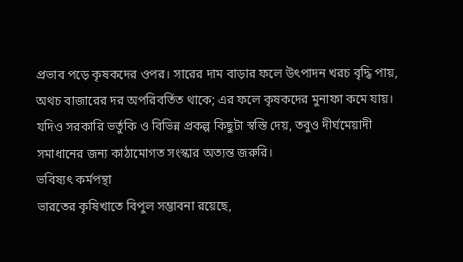প্রভাব পড়ে কৃষকদের ওপর। সারের দাম বাড়ার ফলে উৎপাদন খরচ বৃদ্ধি পায়, অথচ বাজারের দর অপরিবর্তিত থাকে; এর ফলে কৃষকদের মুনাফা কমে যায়। যদিও সরকারি ভর্তুকি ও বিভিন্ন প্রকল্প কিছুটা স্বস্তি দেয়, তবুও দীর্ঘমেয়াদী সমাধানের জন্য কাঠামোগত সংস্কার অত্যন্ত জরুরি।
ভবিষ্যৎ কর্মপন্থা
ভারতের কৃষিখাতে বিপুল সম্ভাবনা রয়েছে,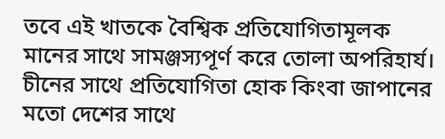তবে এই খাতকে বৈশ্বিক প্রতিযোগিতামূলক মানের সাথে সামঞ্জস্যপূর্ণ করে তোলা অপরিহার্য। চীনের সাথে প্রতিযোগিতা হোক কিংবা জাপানের মতো দেশের সাথে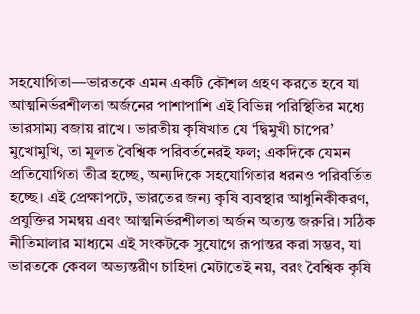সহযোগিতা—ভারতকে এমন একটি কৌশল গ্রহণ করতে হবে যা আত্মনির্ভরশীলতা অর্জনের পাশাপাশি এই বিভিন্ন পরিস্থিতির মধ্যে ভারসাম্য বজায় রাখে। ভারতীয় কৃষিখাত যে ‘দ্বিমুখী চাপের’ মুখোমুখি, তা মূলত বৈশ্বিক পরিবর্তনেরই ফল; একদিকে যেমন প্রতিযোগিতা তীব্র হচ্ছে, অন্যদিকে সহযোগিতার ধরনও পরিবর্তিত হচ্ছে। এই প্রেক্ষাপটে, ভারতের জন্য কৃষি ব্যবস্থার আধুনিকীকরণ, প্রযুক্তির সমন্বয় এবং আত্মনির্ভরশীলতা অর্জন অত্যন্ত জরুরি। সঠিক নীতিমালার মাধ্যমে এই সংকটকে সুযোগে রূপান্তর করা সম্ভব, যা ভারতকে কেবল অভ্যন্তরীণ চাহিদা মেটাতেই নয়, বরং বৈশ্বিক কৃষি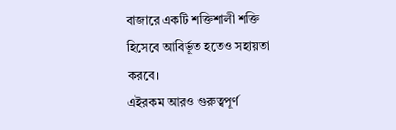বাজারে একটি শক্তিশালী শক্তি হিসেবে আবির্ভূত হতেও সহায়তা করবে।
এইরকম আরও গুরুত্বপূর্ণ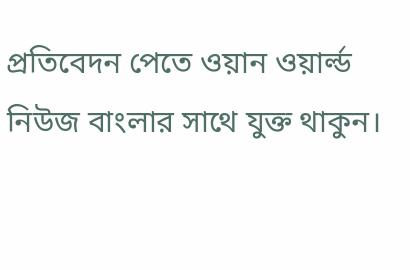প্রতিবেদন পেতে ওয়ান ওয়ার্ল্ড নিউজ বাংলার সাথে যুক্ত থাকুন।